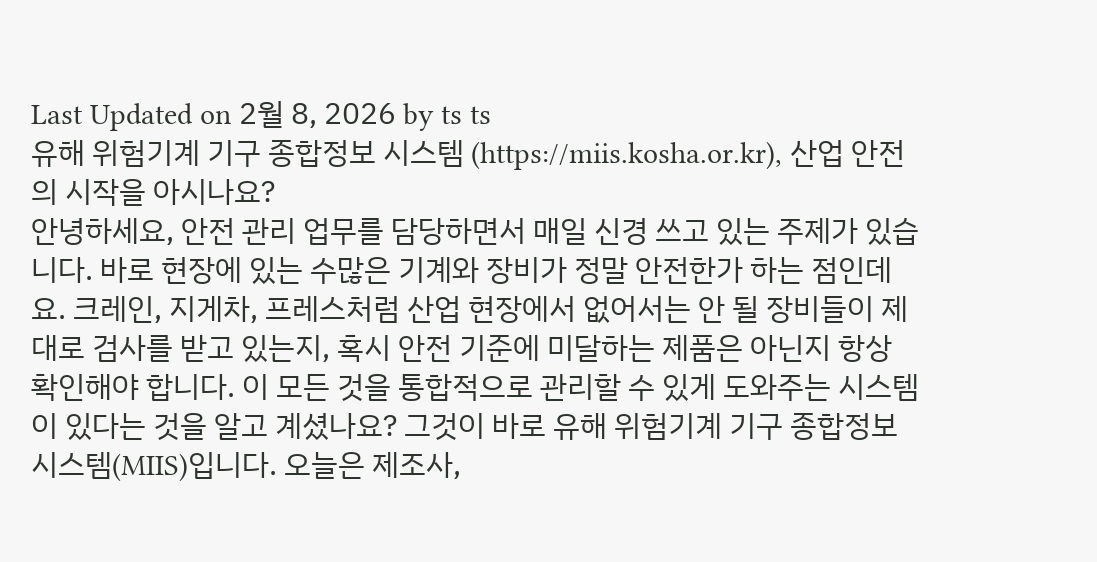Last Updated on 2월 8, 2026 by ts ts
유해 위험기계 기구 종합정보 시스템 (https://miis.kosha.or.kr), 산업 안전의 시작을 아시나요?
안녕하세요, 안전 관리 업무를 담당하면서 매일 신경 쓰고 있는 주제가 있습니다. 바로 현장에 있는 수많은 기계와 장비가 정말 안전한가 하는 점인데요. 크레인, 지게차, 프레스처럼 산업 현장에서 없어서는 안 될 장비들이 제대로 검사를 받고 있는지, 혹시 안전 기준에 미달하는 제품은 아닌지 항상 확인해야 합니다. 이 모든 것을 통합적으로 관리할 수 있게 도와주는 시스템이 있다는 것을 알고 계셨나요? 그것이 바로 유해 위험기계 기구 종합정보 시스템(MIIS)입니다. 오늘은 제조사,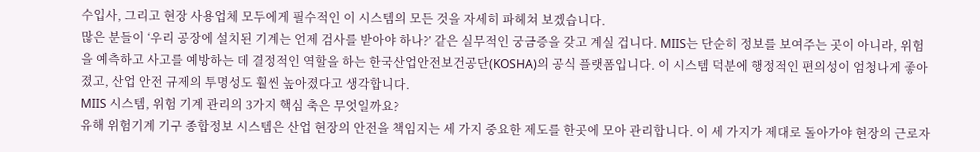수입사, 그리고 현장 사용업체 모두에게 필수적인 이 시스템의 모든 것을 자세히 파헤쳐 보겠습니다.
많은 분들이 ‘우리 공장에 설치된 기계는 언제 검사를 받아야 하나?’ 같은 실무적인 궁금증을 갖고 계실 겁니다. MIIS는 단순히 정보를 보여주는 곳이 아니라, 위험을 예측하고 사고를 예방하는 데 결정적인 역할을 하는 한국산업안전보건공단(KOSHA)의 공식 플랫폼입니다. 이 시스템 덕분에 행정적인 편의성이 엄청나게 좋아졌고, 산업 안전 규제의 투명성도 훨씬 높아졌다고 생각합니다.
MIIS 시스템, 위험 기계 관리의 3가지 핵심 축은 무엇일까요?
유해 위험기계 기구 종합정보 시스템은 산업 현장의 안전을 책임지는 세 가지 중요한 제도를 한곳에 모아 관리합니다. 이 세 가지가 제대로 돌아가야 현장의 근로자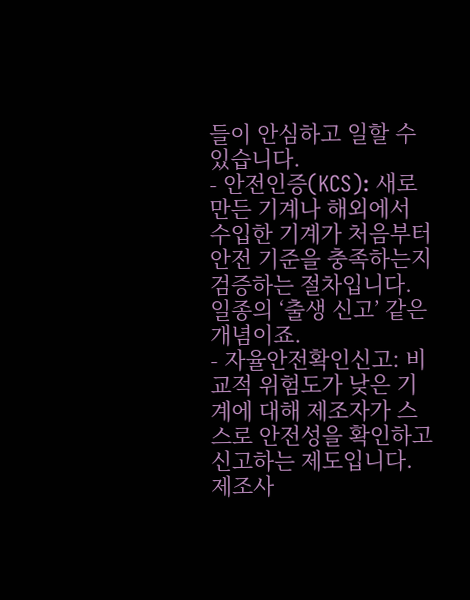들이 안심하고 일할 수 있습니다.
- 안전인증(KCS): 새로 만든 기계나 해외에서 수입한 기계가 처음부터 안전 기준을 충족하는지 검증하는 절차입니다. 일종의 ‘출생 신고’ 같은 개념이죠.
- 자율안전확인신고: 비교적 위험도가 낮은 기계에 대해 제조자가 스스로 안전성을 확인하고 신고하는 제도입니다. 제조사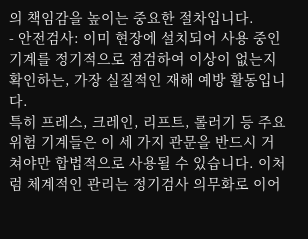의 책임감을 높이는 중요한 절차입니다.
- 안전검사: 이미 현장에 설치되어 사용 중인 기계를 정기적으로 점검하여 이상이 없는지 확인하는, 가장 실질적인 재해 예방 활동입니다.
특히 프레스, 크레인, 리프트, 롤러기 등 주요 위험 기계들은 이 세 가지 관문을 반드시 거쳐야만 합법적으로 사용될 수 있습니다. 이처럼 체계적인 관리는 정기검사 의무화로 이어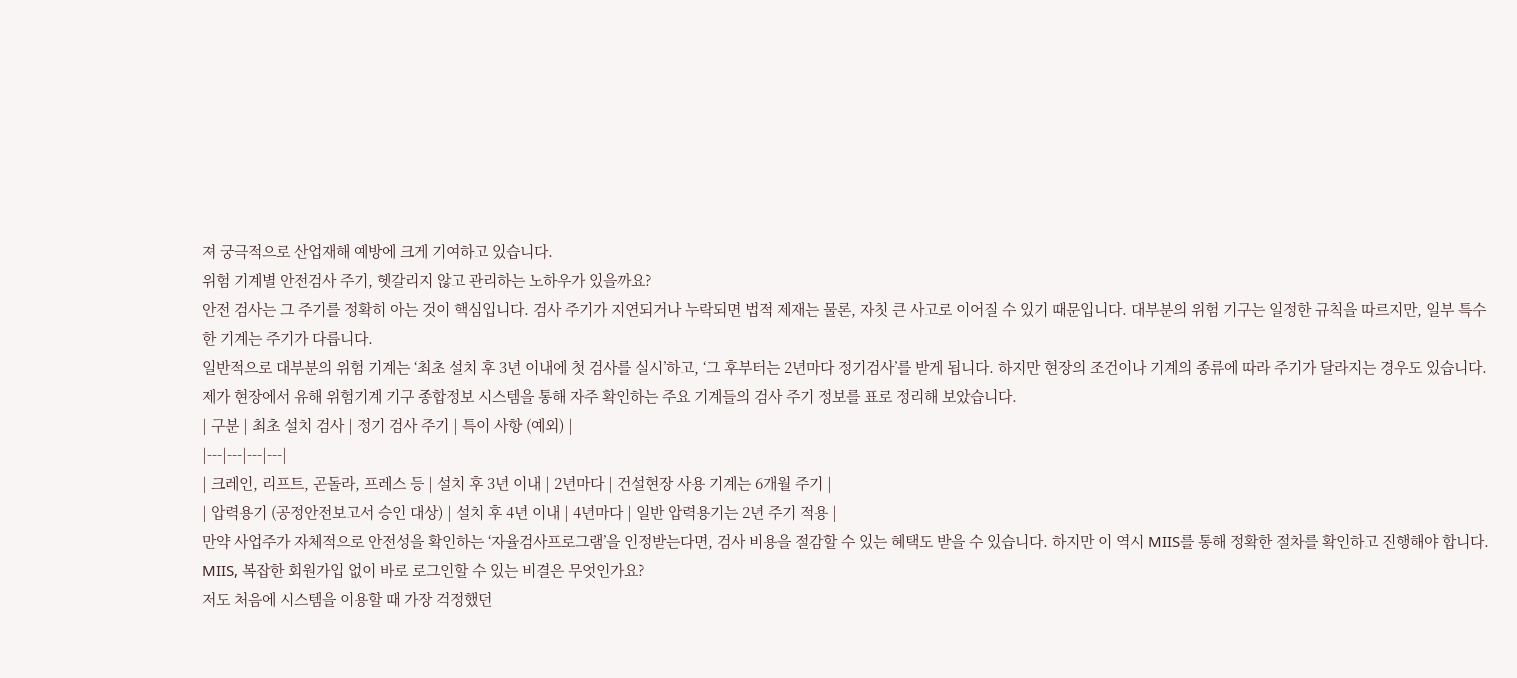져 궁극적으로 산업재해 예방에 크게 기여하고 있습니다.
위험 기계별 안전검사 주기, 헷갈리지 않고 관리하는 노하우가 있을까요?
안전 검사는 그 주기를 정확히 아는 것이 핵심입니다. 검사 주기가 지연되거나 누락되면 법적 제재는 물론, 자칫 큰 사고로 이어질 수 있기 때문입니다. 대부분의 위험 기구는 일정한 규칙을 따르지만, 일부 특수한 기계는 주기가 다릅니다.
일반적으로 대부분의 위험 기계는 ‘최초 설치 후 3년 이내에 첫 검사를 실시’하고, ‘그 후부터는 2년마다 정기검사’를 받게 됩니다. 하지만 현장의 조건이나 기계의 종류에 따라 주기가 달라지는 경우도 있습니다. 제가 현장에서 유해 위험기계 기구 종합정보 시스템을 통해 자주 확인하는 주요 기계들의 검사 주기 정보를 표로 정리해 보았습니다.
| 구분 | 최초 설치 검사 | 정기 검사 주기 | 특이 사항 (예외) |
|---|---|---|---|
| 크레인, 리프트, 곤돌라, 프레스 등 | 설치 후 3년 이내 | 2년마다 | 건설현장 사용 기계는 6개월 주기 |
| 압력용기 (공정안전보고서 승인 대상) | 설치 후 4년 이내 | 4년마다 | 일반 압력용기는 2년 주기 적용 |
만약 사업주가 자체적으로 안전성을 확인하는 ‘자율검사프로그램’을 인정받는다면, 검사 비용을 절감할 수 있는 혜택도 받을 수 있습니다. 하지만 이 역시 MIIS를 통해 정확한 절차를 확인하고 진행해야 합니다.
MIIS, 복잡한 회원가입 없이 바로 로그인할 수 있는 비결은 무엇인가요?
저도 처음에 시스템을 이용할 때 가장 걱정했던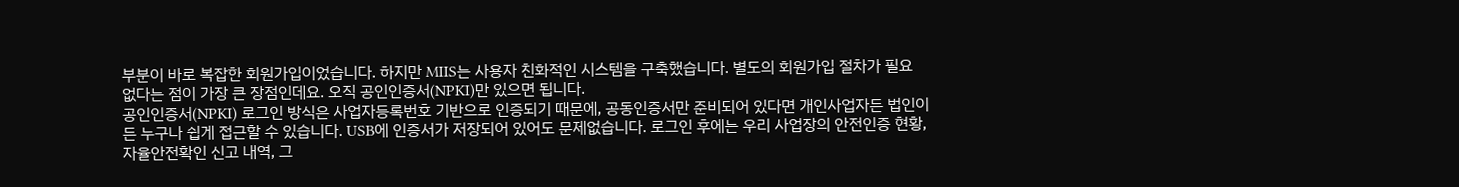부분이 바로 복잡한 회원가입이었습니다. 하지만 MIIS는 사용자 친화적인 시스템을 구축했습니다. 별도의 회원가입 절차가 필요 없다는 점이 가장 큰 장점인데요. 오직 공인인증서(NPKI)만 있으면 됩니다.
공인인증서(NPKI) 로그인 방식은 사업자등록번호 기반으로 인증되기 때문에, 공동인증서만 준비되어 있다면 개인사업자든 법인이든 누구나 쉽게 접근할 수 있습니다. USB에 인증서가 저장되어 있어도 문제없습니다. 로그인 후에는 우리 사업장의 안전인증 현황, 자율안전확인 신고 내역, 그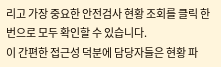리고 가장 중요한 안전검사 현황 조회를 클릭 한 번으로 모두 확인할 수 있습니다.
이 간편한 접근성 덕분에 담당자들은 현황 파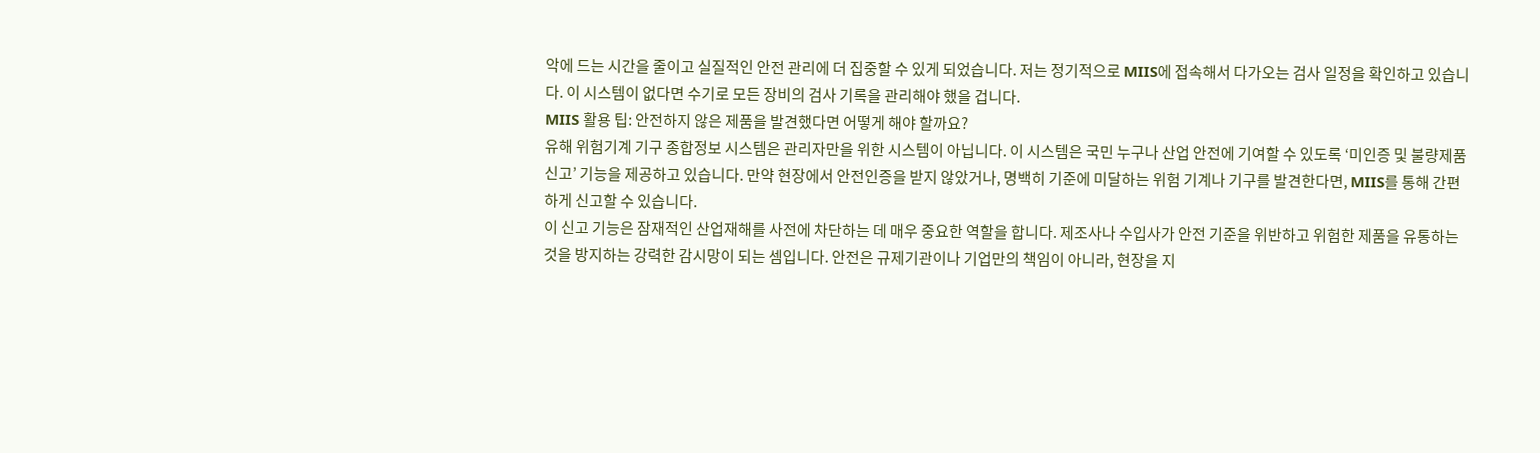악에 드는 시간을 줄이고 실질적인 안전 관리에 더 집중할 수 있게 되었습니다. 저는 정기적으로 MIIS에 접속해서 다가오는 검사 일정을 확인하고 있습니다. 이 시스템이 없다면 수기로 모든 장비의 검사 기록을 관리해야 했을 겁니다.
MIIS 활용 팁: 안전하지 않은 제품을 발견했다면 어떻게 해야 할까요?
유해 위험기계 기구 종합정보 시스템은 관리자만을 위한 시스템이 아닙니다. 이 시스템은 국민 누구나 산업 안전에 기여할 수 있도록 ‘미인증 및 불량제품 신고’ 기능을 제공하고 있습니다. 만약 현장에서 안전인증을 받지 않았거나, 명백히 기준에 미달하는 위험 기계나 기구를 발견한다면, MIIS를 통해 간편하게 신고할 수 있습니다.
이 신고 기능은 잠재적인 산업재해를 사전에 차단하는 데 매우 중요한 역할을 합니다. 제조사나 수입사가 안전 기준을 위반하고 위험한 제품을 유통하는 것을 방지하는 강력한 감시망이 되는 셈입니다. 안전은 규제기관이나 기업만의 책임이 아니라, 현장을 지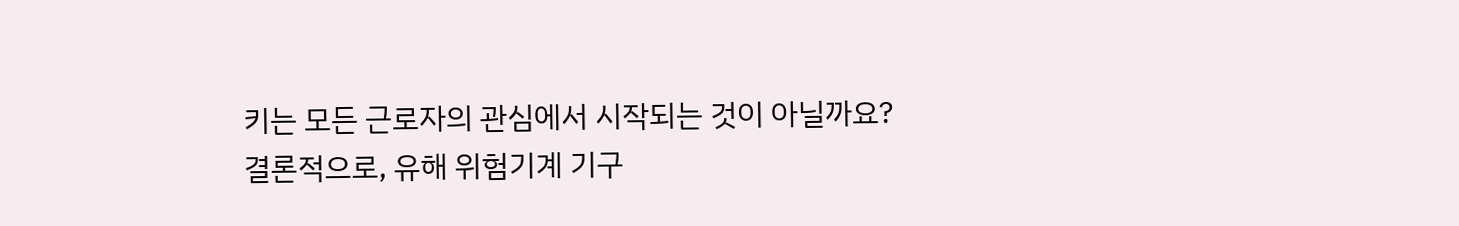키는 모든 근로자의 관심에서 시작되는 것이 아닐까요?
결론적으로, 유해 위험기계 기구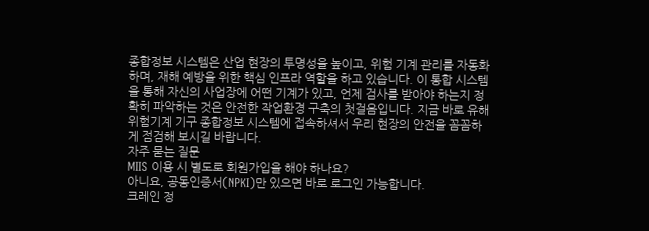종합정보 시스템은 산업 현장의 투명성을 높이고, 위험 기계 관리를 자동화하며, 재해 예방을 위한 핵심 인프라 역할을 하고 있습니다. 이 통합 시스템을 통해 자신의 사업장에 어떤 기계가 있고, 언제 검사를 받아야 하는지 정확히 파악하는 것은 안전한 작업환경 구축의 첫걸음입니다. 지금 바로 유해 위험기계 기구 종합정보 시스템에 접속하셔서 우리 현장의 안전을 꼼꼼하게 점검해 보시길 바랍니다.
자주 묻는 질문
MIIS 이용 시 별도로 회원가입을 해야 하나요?
아니요, 공동인증서(NPKI)만 있으면 바로 로그인 가능합니다.
크레인 정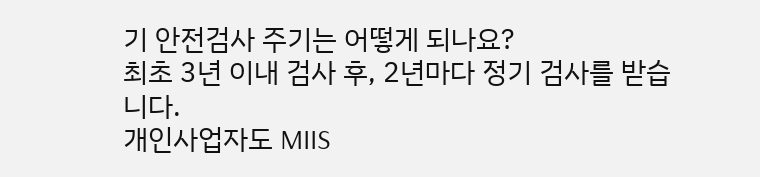기 안전검사 주기는 어떻게 되나요?
최초 3년 이내 검사 후, 2년마다 정기 검사를 받습니다.
개인사업자도 MIIS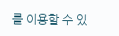를 이용할 수 있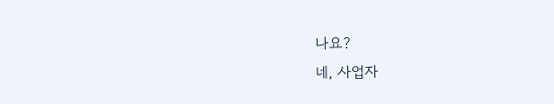나요?
네, 사업자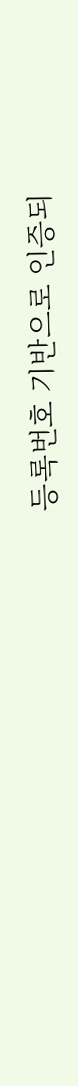등록번호 기반으로 인증되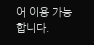어 이용 가능합니다.